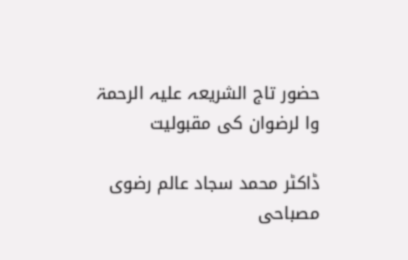حضور تاج الشریعہ علیہ الرحمۃ وا لرضوان کی مقبولیت

ڈاکٹر محمد سجاد عالم رضوی مصباحی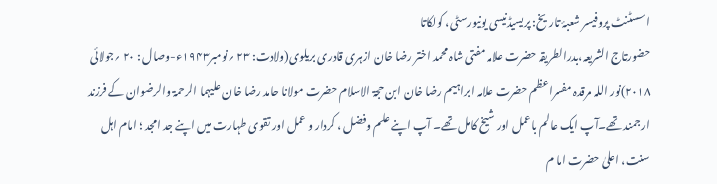اسسٹنٹ پروفیسر شعبۂ تاریخ: پریسیڈنیسی یونیورسٹی، کولکاتا
حضورتاج الشریعہ،بدرالطریقہ حضرت علامہ مفتی شاہ محمد اختر رضا خان ازہری قادری بریلوی(ولادت: ۲۳ ؍نومبر۱۹۴۳ء-وصال : ۲۰ ؍جولائی ۲۰۱۸)نور اللہ مرقدہ مفسراعظم حضرت علامہ ابراہیم رضا خان ابن حجۃ الاسلام حضرت مولانا حامد رضا خان علیہما الرحمۃ والرضوان کے فرزند ارجمند تھے۔آپ ایک عالم باعمل اور شیخ کامل تھے۔ آپ اپنے علم وفضل ، کردار و عمل اور تقوی طہارت میں اپنے جد امجد ؛ امام اہل سنت، اعلیٰ حضرت اما م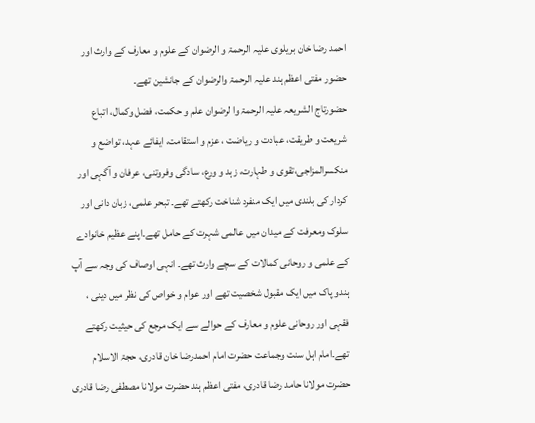احمد رضا خان بریلوی علیہ الرحمۃ و الرضوان کے علوم و معارف کے وارث اور حضور مفتی اعظم ہند علیہ الرحمۃ والرضوان کے جانشین تھے۔
حضورتاج الشریعہ علیہ الرحمۃ وا لرضوان علم و حکمت، فضل وکمال، اتباع شریعت و طریقت، عبادت و ریاضت ، عزم و استقامت، ایفائے عہد، تواضع و منکسرالمزاجی،تقوی و طہارت، زہد و ورع، سادگی وفروتنی، عرفان و آگہی اور کردار کی بلندی میں ایک منفرد شناخت رکھتے تھے۔ تبحر علمی، زبان دانی اور سلوک ومعرفت کے میدان میں عالمی شہرت کے حامل تھے۔اپنے عظیم خانوادے کے علمی و روحانی کمالات کے سچے وارث تھے۔ انہی اوصاف کی وجہ سے آپ ہندو پاک میں ایک مقبول شخصیت تھے اور عوام و خواص کی نظر میں دینی ، فقہی اور روحانی علوم و معارف کے حوالے سے ایک مرجع کی حیثیت رکھتے تھے۔امام اہل سنت وجماعت حضرت امام احمدرضا خان قادری، حجۃ الاسلام حضرت مولانا حامد رضا قادری، مفتی اعظم ہند حضرت مولانا مصطفی رضا قادری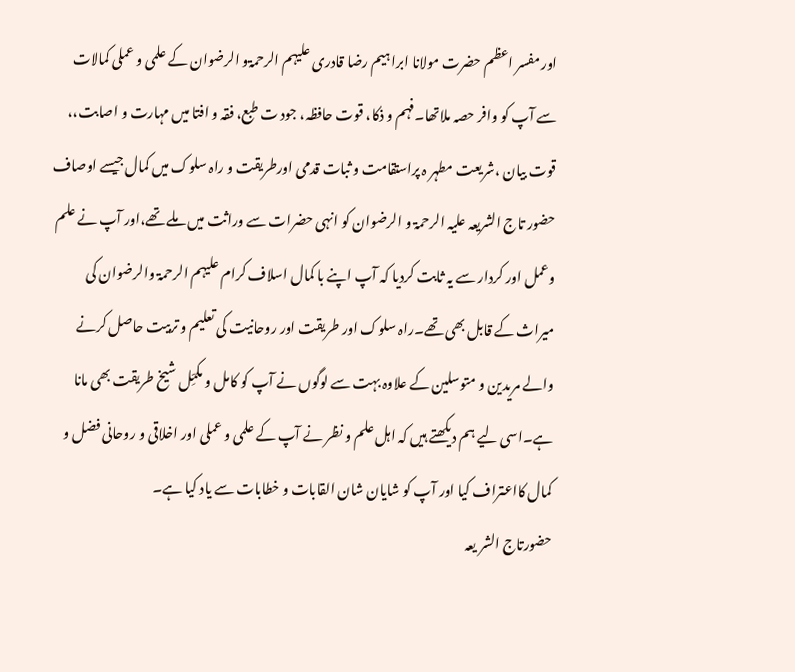اور مفسر اعظم حضرت مولانا ابراہیم رضا قادری علیہم الرحمۃو الرضوان کے علمی و عملی کمالات سے آپ کو وافر حصہ ملاتھا۔فہم و ذکا، قوت حافظہ، جود ت طبع، فقہ و افتا میں مہارت و اصابت،، قوت بیان ،شریعت مطہر ہ پراستقامت و ثبات قدمی اورطریقت و راہ سلوک میں کمال جیسے اوصاف حضور تاج الشریعہ علیہ الرحمۃ و الرضوان کو انہی حضرات سے وراثت میں ملے تھے،اور آپ نے علم وعمل اور کردار سے یہ ثابت کردیا کہ آپ اپنے با کمال اسلاف کرام علیہم الرحمۃ والرضوان کی میراث کے قابل بھی تھے۔راہ سلوک اور طریقت اور روحانیت کی تعلیم و تربیت حاصل کرنے والے مریدین و متوسلین کے علاوہ بہت سے لوگوں نے آپ کو کامل و مکمِّل شیخ طریقت بھی مانا ہے۔اسی لیے ہم دیکھتے ہیں کہ اہل علم و نظر نے آپ کے علمی و عملی اور اخلاقی و روحانی فضل و کمال کااعتراف کیا اور آپ کو شایان شان القابات و خطابات سے یاد کیا ہے۔
حضورتاج الشر یعہ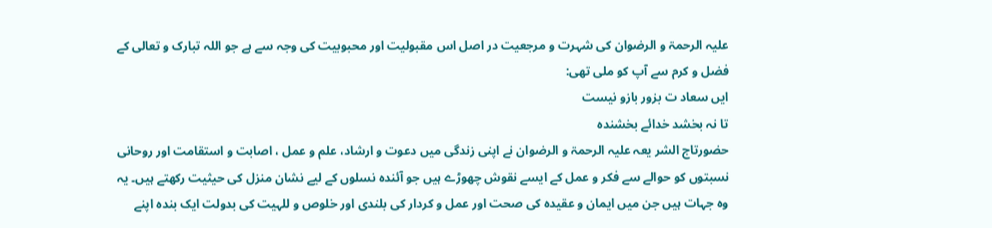علیہ الرحمۃ و الرضوان کی شہرت و مرجعیت در اصل اس مقبولیت اور محبوبیت کی وجہ سے ہے جو اللہ تبارک و تعالی کے فضل و کرم سے آپ کو ملی تھی:
ایں سعاد ت بزور بازو نیست
تا نہ بخشد خدائے بخشندہ
حضورتاج الشر یعہ علیہ الرحمۃ و الرضوان نے اپنی زندگی میں دعوت و ارشاد، علم و عمل ، اصابت و استقامت اور روحانی نسبتوں کو حوالے سے فکر و عمل کے ایسے نقوش چھوڑے ہیں جو آئندہ نسلوں کے لیے نشان منزل کی حیثیت رکھتے ہیں۔ یہ وہ جہات ہیں جن میں ایمان و عقیدہ کی صحت اور عمل و کردار کی بلندی اور خلوص و للہیت کی بدولت ایک بندہ اپنے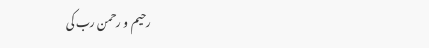رحیم و رحمن رب کی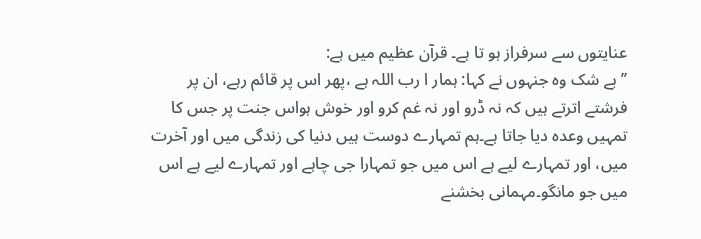عنایتوں سے سرفراز ہو تا ہے۔ قرآن عظیم میں ہے:
’’بے شک وہ جنہوں نے کہا: ہمار ا رب اللہ ہے ،پھر اس پر قائم رہے، ان پر فرشتے اترتے ہیں کہ نہ ڈرو اور نہ غم کرو اور خوش ہواس جنت پر جس کا تمہیں وعدہ دیا جاتا ہے۔ہم تمہارے دوست ہیں دنیا کی زندگی میں اور آخرت میں، اور تمہارے لیے ہے اس میں جو تمہارا جی چاہے اور تمہارے لیے ہے اس میں جو مانگو۔مہمانی بخشنے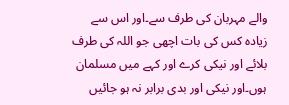والے مہربان کی طرف سے۔اور اس سے زیادہ کس کی بات اچھی جو اللہ کی طرف بلائے اور نیکی کرے اور کہے میں مسلمان ہوں۔اور نیکی اور بدی برابر نہ ہو جائیں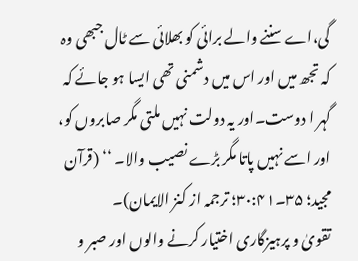گی،اے سننے والے برائی کو بھلائی سے ٹال جبھی وہ کہ تجھ میں اور اس میں دشمنی تھی ایسا ہو جائے کہ گہر ا دوست۔اور یہ دولت نہیں ملتی مگر صابروں کو، اور اسے نہیں پاتا مگر بڑے نصیب والا۔ ‘‘ (قرآن مجید؛ ۳۵۔۳۰:۴۱؛ ترجمہ از کنز الایمان)۔
تقویٰ و پرہیزگاری اختیار کرنے والوں اور صبر و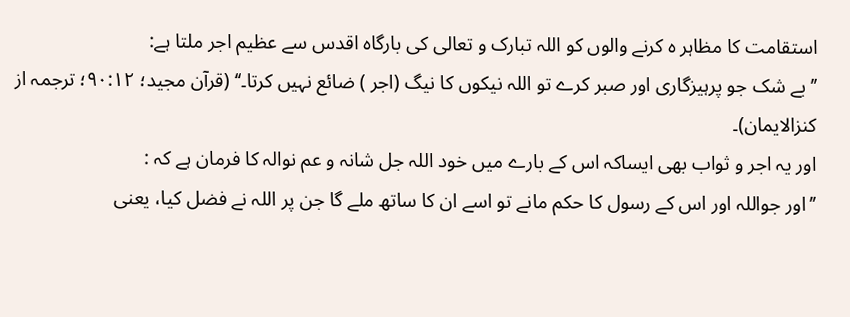استقامت کا مظاہر ہ کرنے والوں کو اللہ تبارک و تعالی کی بارگاہ اقدس سے عظیم اجر ملتا ہے:
’’بے شک جو پرہیزگاری اور صبر کرے تو اللہ نیکوں کا نیگ (اجر ) ضائع نہیں کرتا۔‘‘ (قرآن مجید؛ ۹۰:۱۲؛ ترجمہ از کنزالایمان)۔
اور یہ اجر و ثواب بھی ایساکہ اس کے بارے میں خود اللہ جل شانہ و عم نوالہ کا فرمان ہے کہ :
’’اور جواللہ اور اس کے رسول کا حکم مانے تو اسے ان کا ساتھ ملے گا جن پر اللہ نے فضل کیا، یعنی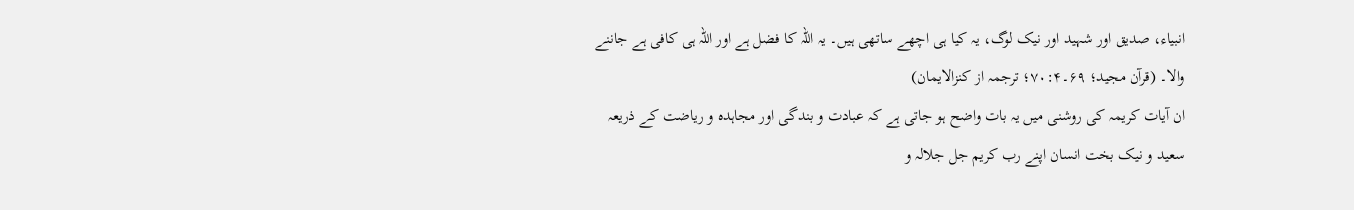انبیاء، صدیق اور شہید اور نیک لوگ، یہ کیا ہی اچھے ساتھی ہیں۔ یہ اللہ کا فضل ہے اور اللہ ہی کافی ہے جاننے والا۔ (قرآن مجید؛ ۶۹۔۷۰:۴؛ ترجمہ از کنزالایمان)
ان آیات کریمہ کی روشنی میں یہ بات واضح ہو جاتی ہے کہ عبادت و بندگی اور مجاہدہ و ریاضت کے ذریعہ سعید و نیک بخت انسان اپنے رب کریم جل جلالہ و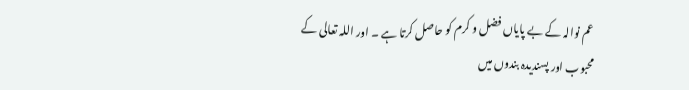عم نوالہ کے بے پایاں فضل و کرم کو حاصل کرتا ہے ۔ اور اللہ تعالی کے محبوب اور پسندیدہ بندوں میں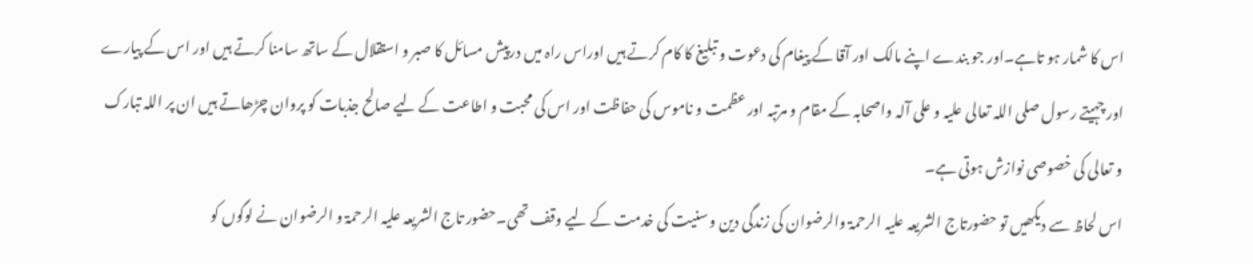اس کا شمار ہو تاہے۔اور جو بندے اپنے مالک اور آقا کے پیغام کی دعوت و تبلیغ کا کام کرتے ہیں اوراس راہ میں درپیش مسائل کا صبر و استقلال کے ساتھ سامنا کرتے ہیں اور اس کے پیارے اور چہیتے رسول صلی اللہ تعالی علیہ و علی آلہ واصحابہ کے مقام و مرتبہ اور عظمت و ناموس کی حفاظت اور اس کی محبت و اطاعت کے لیے صالح جذبات کو پروان چڑھاتے ہیں ان پر اللہ تبارک و تعالی کی خصوصی نوازش ہوتی ہے۔
اس لحاظ سے دیکھیں تو حضورتاج الشریعہ علیہ الرحمۃ والرضوان کی زندگی دین و سنیت کی خدمت کے لیے وقف تھی۔حضور تاج الشریعہ علیہ الرحمۃ و الرضوان نے لوگوں کو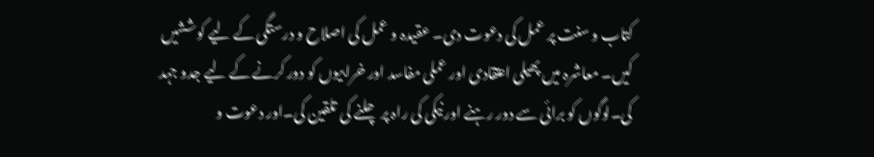کتاب و سنت پر عمل کی دعوت دی۔ عقیدہ و عمل کی اصلاح و درستگی کے لیے کوششیں کیں۔ معاشرہ میں پھیلی اعتقادی اور عملی مفاسد اور خرابیوں کو دور کرنے کے لیے جدو جہد کی۔لوگوں کو برائی سے دور رہنے اور نیکی کی راہ پر چلنے کی تلقین کی۔اور دعوت و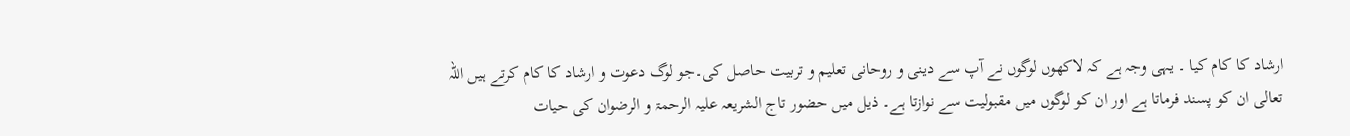ارشاد کا کام کیا ۔ یہی وجہ ہے کہ لاکھوں لوگوں نے آپ سے دینی و روحانی تعلیم و تربیت حاصل کی۔جو لوگ دعوت و ارشاد کا کام کرتے ہیں اللہ تعالی ان کو پسند فرماتا ہے اور ان کو لوگوں میں مقبولیت سے نوازتا ہے۔ ذیل میں حضور تاج الشریعہ علیہ الرحمۃ و الرضوان کی حیات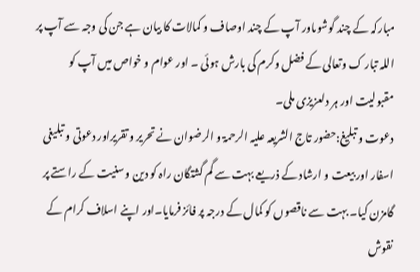مبارکہ کے چند گوشوںاور آپ کے چند اوصاف و کمالات کا بیان ہے جن کی وجہ سے آپ پر اللہ تبار ک وتعالی کے فضل وکرم کی بارش ہوئی ۔ اور عوام و خواص میں آپ کو مقبولیت اور ہر دلعزیزی ملی۔
دعوت و تبلیغ:حضور تاج الشریعہ علیہ الرحمۃ و الرضوان نے تحریر و تقریراور دعوتی و تبلیغی اسفار اور بیعت و ارشاد کے ذریعے بہت سے گم گشتگان راہ کو دین و سنیت کے راستے پر گامزن کیا۔ بہت سے ناقصوں کو کمال کے درجہ پر فائز فرمایا۔اور اپنے اسلاف کرام کے نقوش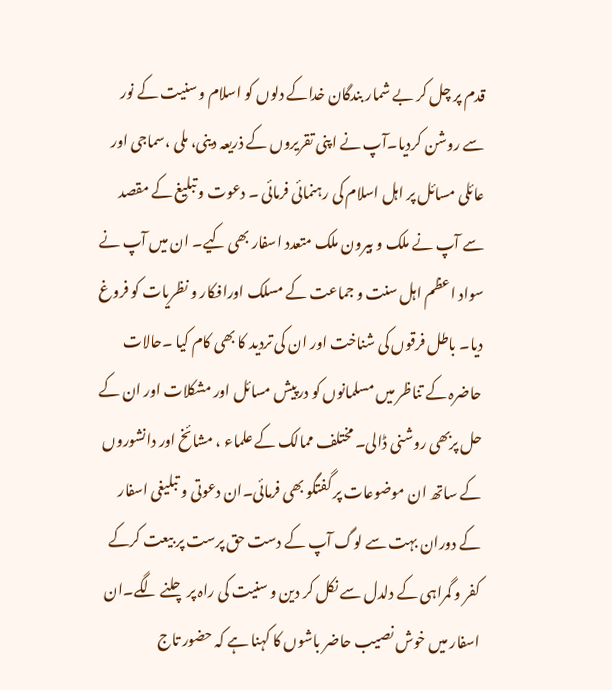قدم پر چل کر بے شمار بندگان خداکے دلوں کو اسلام و سنیت کے نور سے روشن کردیا۔آپ نے اپنی تقریروں کے ذریعہ دینی، ملی ،سماجی اور عائلی مسائل پر اہل اسلام کی رہنمائی فرمائی ۔ دعوت و تبلیغ کے مقصد سے آپ نے ملک و بیرون ملک متعدد اسفار بھی کیے۔ ان میں آپ نے سواد اعظم اہل سنت و جماعت کے مسلک اورافکار و نظریات کو فروغ دیا۔ باطل فرقوں کی شناخت اور ان کی تردید کا بھی کام کیا ۔حالات حاضرہ کے تناظر میں مسلمانوں کو درپیش مسائل اور مشکلات اور ان کے حل پربھی روشنی ڈالی۔ مختلف ممالک کے علماء ، مشائخ اور دانشوروں کے ساتھ ان موضوعات پر گفتگو بھی فرمائی۔ان دعوتی و تبلیغی اسفار کے دوران بہت سے لوگ آپ کے دست حق پرست پر بیعت کرکے کفر و گمراہی کے دلدل سے نکل کر دین و سنیت کی راہ پر چلنے لگے۔ان اسفار میں خوش نصیب حاضر باشوں کا کہنا ہے کہ حضور تاج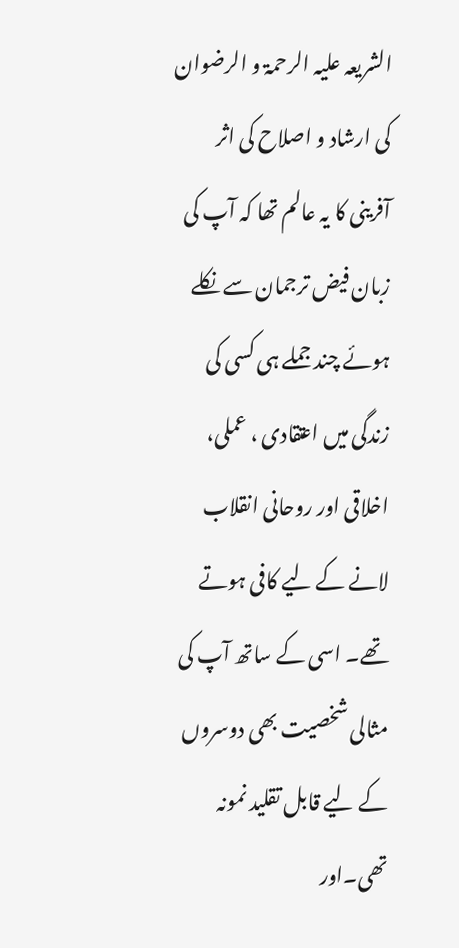الشریعہ علیہ الرحمۃ و الرضوان کی ارشاد و اصلاح کی اثر آفرینی کا یہ عالم تھا کہ آپ کی زبان فیض ترجمان سے نکلے ہوئے چند جملے ہی کسی کی زندگی میں اعتقادی ، عملی، اخلاقی اور روحانی انقلاب لانے کے لیے کافی ہوتے تھے۔ اسی کے ساتھ آپ کی مثالی شخصیت بھی دوسروں کے لیے قابل تقلید نمونہ تھی۔اور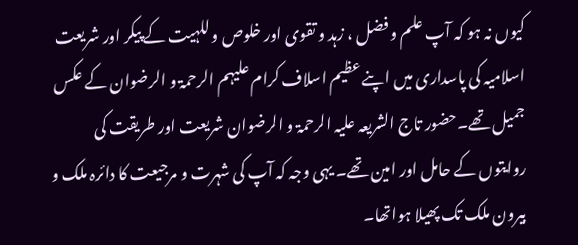کیوں نہ ہو کہ آپ علم و فضل ، زہد و تقوی اور خلوص و للہیت کے پیکر اور شریعت اسلامیہ کی پاسداری میں اپنے عظیم اسلاف کرام علیہم الرحمۃ و الرضوان کے عکس جمیل تھے۔حضور تاج الشریعہ علیہ الرحمۃ و الرضوان شریعت اور طریقت کی روایتوں کے حامل اور امین تھے۔ یہی وجہ کہ آپ کی شہرت و مرجیعت کا دائرہ ملک و بیرون ملک تک پھیلا ہواتھا۔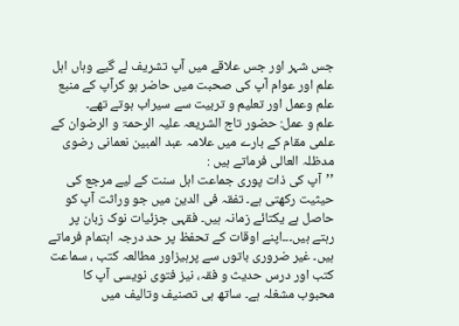جس شہر اور جس علاقے میں آپ تشریف لے گیے وہاں اہل علم اور عوام آپ کی صحبت میں حاضر ہو کرآپ کے منبع علم وعمل اور تعلیم و تربیت سے سیراب ہوتے تھے۔
علم و عمل: حضور تاج الشریعہ علیہ الرحمۃ و الرضوان کے علمی مقام کے بارے میں علامہ عبد المبین نعمانی رضوی مدظلہ العالی فرماتے ہیں :
’’آپ کی ذات پوری جماعت اہل سنت کے لیے مرجع کی حیثیت رکھتی ہے۔ تفقہ فی الدین میں جو وراثت آپ کو حاصل ہے یکتائے زمانہ ہیں۔ فقہی جزئیات نوک زبان پر رہتے ہیں۔۔۔اپنے اوقات کے تحفظ پر حد درجہ اہتمام فرماتے ہیں۔ غیر ضروری باتوں سے پرہیزاور مطالعہ کتب ، سماعت کتب اور درس حدیث و فقہ، نیز فتوی نویسی آپ کا محبوب مشغلہ ہے۔ ساتھ ہی تصنیف وتالیف میں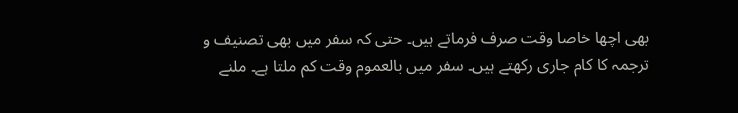بھی اچھا خاصا وقت صرف فرماتے ہیں۔ حتی کہ سفر میں بھی تصنیف و ترجمہ کا کام جاری رکھتے ہیں۔ سفر میں بالعموم وقت کم ملتا ہے۔ ملنے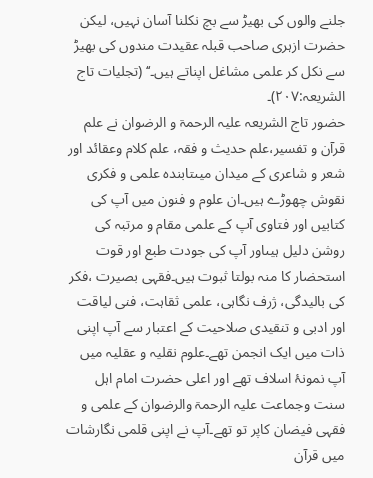جلنے والوں کی بھیڑ سے بچ نکلنا آسان نہیں، لیکن حضرت ازہری صاحب قبلہ عقیدت مندوں کی بھیڑ سے نکل کر علمی مشاغل اپناتے ہیں۔‘‘ (تجلیات تاج الشریعہ:۲۰۷)۔
حضور تاج الشریعہ علیہ الرحمۃ و الرضوان نے علم قرآن و تفسیر،علم حدیث و فقہ، علم کلام وعقائد اور شعر و شاعری کے میدان میںتابندہ علمی و فکری نقوش چھوڑے ہیں۔ان علوم و فنون میں آپ کی کتابیں اور فتاوی آپ کے علمی مقام و مرتبہ کی روشن دلیل ہیںاور آپ کی جودت طبع اور قوت استحضار کا منہ بولتا ثبوت ہیں۔فقہی بصیرت ،فکر کی بالیدگی، ژرف نگاہی، علمی ثقاہت، فنی لیاقت اور ادبی و تنقیدی صلاحیت کے اعتبار سے آپ اپنی ذات میں ایک انجمن تھے۔علوم نقلیہ و عقلیہ میں آپ نمونۂ اسلاف تھے اور اعلی حضرت امام اہل سنت وجماعت علیہ الرحمۃ والرضوان کے علمی و فقہی فیضان کاپر تو تھے۔آپ نے اپنی قلمی نگارشات میں قرآن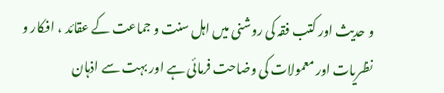و حدیث اور کتب فقہ کی روشنی میں اہل سنت و جماعت کے عقائد ، افکار و نظریات اور معمولات کی وضاحت فرمائی ہے اور بہت سے اذہان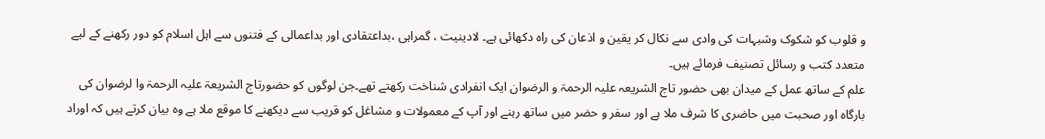و قلوب کو شکوک وشبہات کی وادی سے نکال کر یقین و اذعان کی راہ دکھائی ہے۔ لادینیت ، گمراہی ،بداعتقادی اور بداعمالی کے فتنوں سے اہل اسلام کو دور رکھنے کے لیے متعدد کتب و رسائل تصنیف فرمائے ہیں۔
علم کے ساتھ عمل کے میدان بھی حضور تاج الشریعہ علیہ الرحمۃ و الرضوان ایک انفرادی شناخت رکھتے تھے۔جن لوگوں کو حضورتاج الشریعۃ علیہ الرحمۃ وا لرضوان کی بارگاہ اور صحبت میں حاضری کا شرف ملا ہے اور سفر و حضر میں ساتھ رہنے اور آپ کے معمولات و مشاغل کو قریب سے دیکھنے کا موقع ملا ہے وہ بیان کرتے ہیں کہ اوراد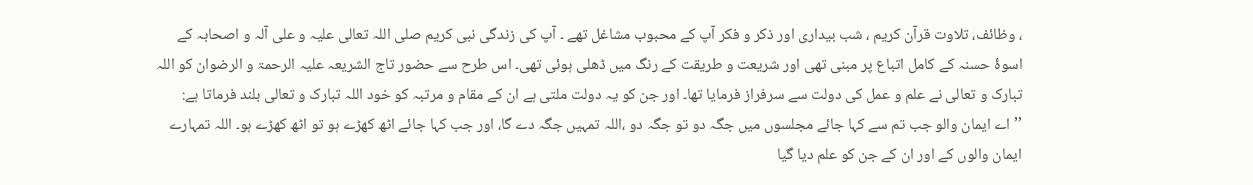، وظائف، تلاوت قرآن کریم ، شب بیداری اور ذکر و فکر آپ کے محبوب مشاغل تھے ۔ آپ کی زندگی نبی کریم صلی اللہ تعالی علیہ و علی آلہ و اصحابہ کے اسوۂ حسنہ کے کامل اتباع پر مبنی تھی اور شریعت و طریقت کے رنگ میں ڈھلی ہوئی تھی۔ اس طرح سے حضور تاج الشریعہ علیہ الرحمۃ و الرضوان کو اللہ تبارک و تعالی نے علم و عمل کی دولت سے سرفراز فرمایا تھا۔ اور جن کو یہ دولت ملتی ہے ان کے مقام و مرتبہ کو خود اللہ تبارک و تعالی بلند فرماتا ہے:
’’ اے ایمان والو جب تم سے کہا جائے مجلسوں میں جگہ دو تو جگہ دو ،اللہ تمہیں جگہ دے گا، اور جب کہا جائے اٹھ کھڑے ہو تو اٹھ کھڑے ہو۔ اللہ تمہارے ایمان والوں کے اور ان کے جن کو علم دیا گیا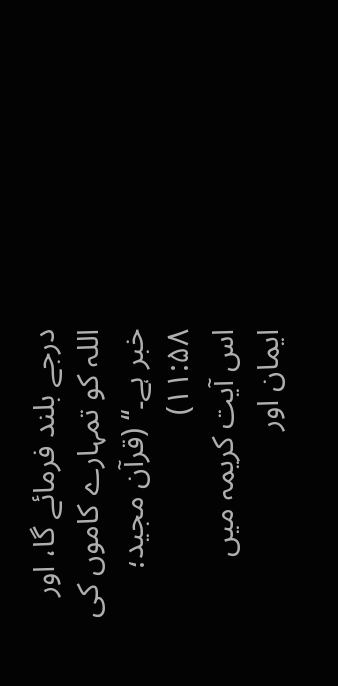درجے بلند فرمائے گا، اور اللہ کو تمہارے کاموں کی خبر ہے۔‘‘ (قرآن مجید؛ ۱۱:۵۸)
اس آیت کریمہ میں ایمان اور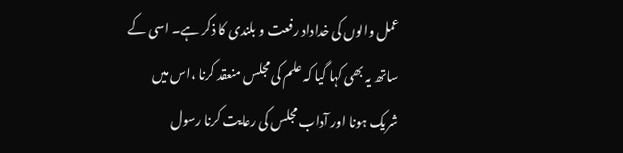عمل والوں کی خداداد رفعت و بلندی کا ذکر ہے۔ اسی کے ساتھ یہ بھی کہا گیا کہ علم کی مجلس منعقد کرنا ،اس میں شریک ہونا اور آداب مجلس کی رعایت کرنا رسول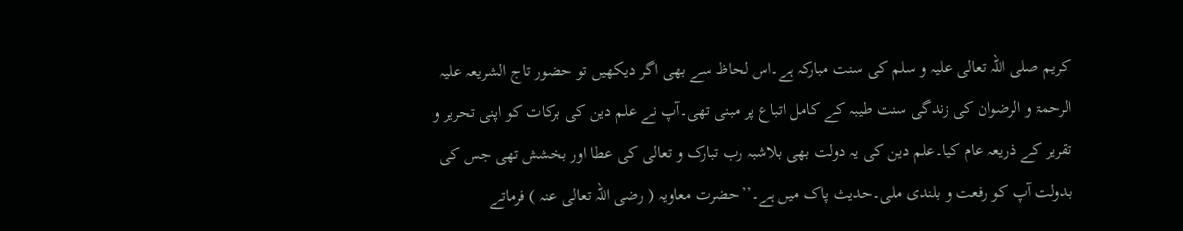کریم صلی اللہ تعالی علیہ و سلم کی سنت مبارکہ ہے۔اس لحاظ سے بھی اگر دیکھیں تو حضور تاج الشریعہ علیہ الرحمۃ و الرضوان کی زندگی سنت طیبہ کے کامل اتباع پر مبنی تھی۔آپ نے علم دین کی برکات کو اپنی تحریر و تقریر کے ذریعہ عام کیا۔علم دین کی یہ دولت بھی بلاشبہ رب تبارک و تعالی کی عطا اور بخشش تھی جس کی بدولت آپ کو رفعت و بلندی ملی۔حدیث پاک میں ہے۔’’حضرت معاویہ ( رضی اللہ تعالی عنہ ) فرماتے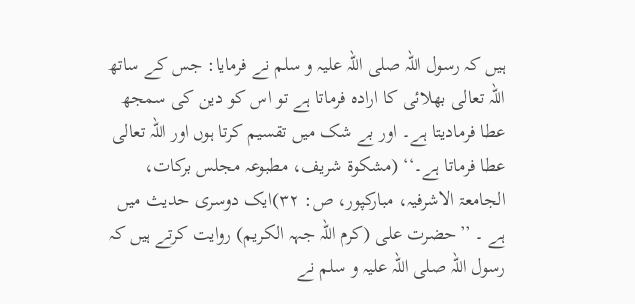ہیں کہ رسول اللہ صلی اللہ علیہ و سلم نے فرمایا: جس کے ساتھ اللہ تعالی بھلائی کا ارادہ فرماتا ہے تو اس کو دین کی سمجھ عطا فرمادیتا ہے۔ اور بے شک میں تقسیم کرتا ہوں اور اللہ تعالی عطا فرماتا ہے۔‘‘ (مشکوۃ شریف، مطبوعہ مجلس برکات، الجامعۃ الاشرفیہ، مبارکپور، ص: ۳۲)ایک دوسری حدیث میں ہے ۔ ’’حضرت علی (کرم اللہ جہہ الکریم) روایت کرتے ہیں کہ رسول اللہ صلی اللہ علیہ و سلم نے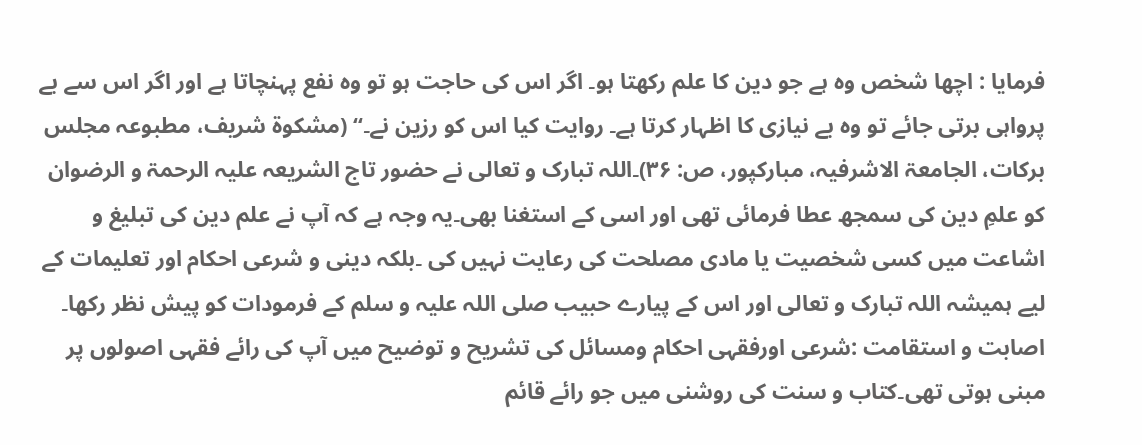فرمایا : اچھا شخص وہ ہے جو دین کا علم رکھتا ہو۔ اگر اس کی حاجت ہو تو وہ نفع پہنچاتا ہے اور اگر اس سے بے پرواہی برتی جائے تو وہ بے نیازی کا اظہار کرتا ہے۔ روایت کیا اس کو رزین نے۔‘‘ (مشکوۃ شریف، مطبوعہ مجلس برکات، الجامعۃ الاشرفیہ، مبارکپور، ص: ۳۶)۔اللہ تبارک و تعالی نے حضور تاج الشریعہ علیہ الرحمۃ و الرضوان کو علمِ دین کی سمجھ عطا فرمائی تھی اور اسی کے استغنا بھی۔یہ وجہ ہے کہ آپ نے علم دین کی تبلیغ و اشاعت میں کسی شخصیت یا مادی مصلحت کی رعایت نہیں کی ۔بلکہ دینی و شرعی احکام اور تعلیمات کے لیے ہمیشہ اللہ تبارک و تعالی اور اس کے پیارے حبیب صلی اللہ علیہ و سلم کے فرمودات کو پیش نظر رکھا۔
اصابت و استقامت :شرعی اورفقہی احکام ومسائل کی تشریح و توضیح میں آپ کی رائے فقہی اصولوں پر مبنی ہوتی تھی۔کتاب و سنت کی روشنی میں جو رائے قائم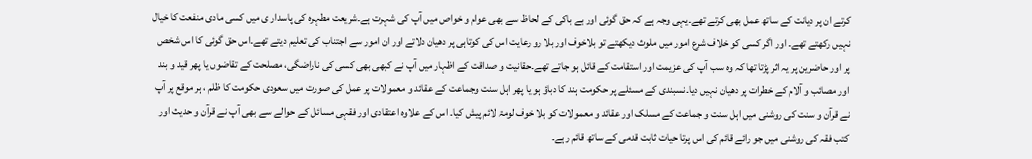کرتے ان پر دیانت کے ساتھ عمل بھی کرتے تھے۔یہی وجہ ہے کہ حق گوئی اور بے باکی کے لحاظ سے بھی عوام و خواص میں آپ کی شہرت ہے۔شریعت مطہرہ کی پاسدار ی میں کسی مادی منفعت کا خیال نہیں رکھتے تھے۔ اور اگر کسی کو خلاف شرع امور میں ملوث دیکھتے تو بلاخوف اور بلا رو رعایت اس کی کوتاہی پر دھیان دلاتے اور ان امور سے اجتناب کی تعلیم دیتے تھے۔اس حق گوئی کا اس شخص پر اور حاضرین پر یہ اثر پڑتا تھا کہ وہ سب آپ کی عزیمت اور استقامت کے قائل ہو جاتے تھے۔حقانیت و صداقت کے اظہار میں آپ نے کبھی بھی کسی کی ناراضگی، مصلحت کے تقاضوں یا پھر قید و بند اور مصائب و آلام کے خطرات پر دھیان نہیں دیا۔نسبندی کے مسئلے پر حکومت ہند کا دباؤ ہو یا پھر اہل سنت وجماعت کے عقائد و معمولات پر عمل کی صورت میں سعودی حکومت کا ظلم ، ہر موقع پر آپ نے قرآن و سنت کی روشنی میں اہل سنت و جماعت کے مسلک اور عقائد و معمولات کو بلا خوف لومۃ لائم پیش کیا۔ اس کے علاوہ اعتقادی اور فقہی مسائل کے حوالے سے بھی آپ نے قرآن و حدیث اور کتب فقہ کی روشنی میں جو رائے قائم کی اس پرتا حیات ثابت قدمی کے ساتھ قائم رہے۔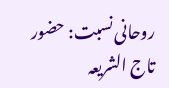روحانی نسبت: حضور تاج الشریعہ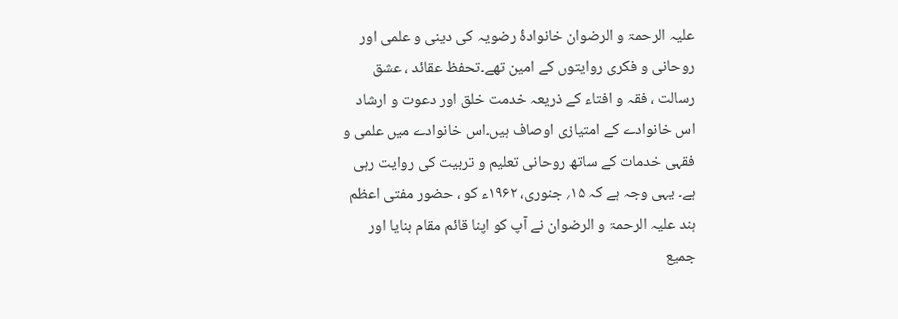علیہ الرحمۃ و الرضوان خانوادۂ رضویہ کی دینی و علمی اور روحانی و فکری روایتوں کے امین تھے۔تحفظ عقائد ، عشق رسالت ، فقہ و افتاء کے ذریعہ خدمت خلق اور دعوت و ارشاد اس خانوادے کے امتیازی اوصاف ہیں۔اس خانوادے میں علمی و فقہی خدمات کے ساتھ روحانی تعلیم و تربیت کی روایت رہی ہے۔ یہی وجہ ہے کہ ۱۵؍ جنوری، ۱۹۶۲ء کو ، حضور مفتی اعظم ہند علیہ الرحمۃ و الرضوان نے آپ کو اپنا قائم مقام بنایا اور جمیع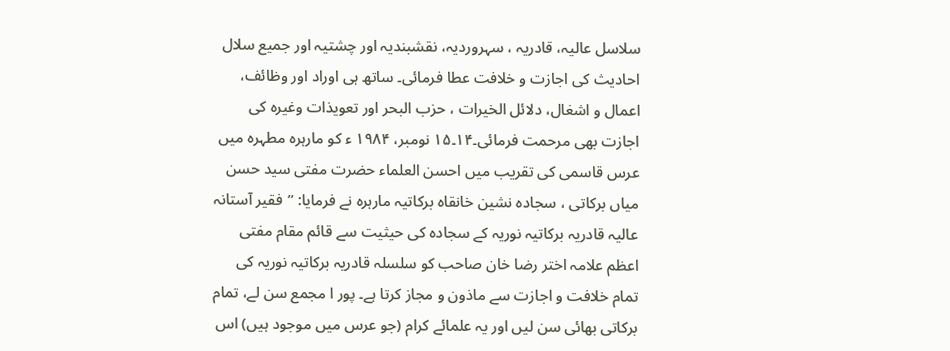سلاسل عالیہ، قادریہ ، سہروردیہ، نقشبندیہ اور چشتیہ اور جمیع سلال احادیث کی اجازت و خلافت عطا فرمائی۔ ساتھ ہی اوراد اور وظائف، اعمال و اشغال، دلائل الخیرات ، حزب البحر اور تعویذات وغیرہ کی اجازت بھی مرحمت فرمائی۔۱۴۔۱۵ نومبر، ۱۹۸۴ ء کو مارہرہ مطہرہ میں عرس قاسمی کی تقریب میں احسن العلماء حضرت مفتی سید حسن میاں برکاتی ، سجادہ نشین خانقاہ برکاتیہ مارہرہ نے فرمایا: ’’فقیر آستانہ عالیہ قادریہ برکاتیہ نوریہ کے سجادہ کی حیثیت سے قائم مقام مفتی اعظم علامہ اختر رضا خان صاحب کو سلسلہ قادریہ برکاتیہ نوریہ کی تمام خلافت و اجازت سے ماذون و مجاز کرتا ہے۔ پور ا مجمع سن لے، تمام برکاتی بھائی سن لیں اور یہ علمائے کرام (جو عرس میں موجود ہیں) اس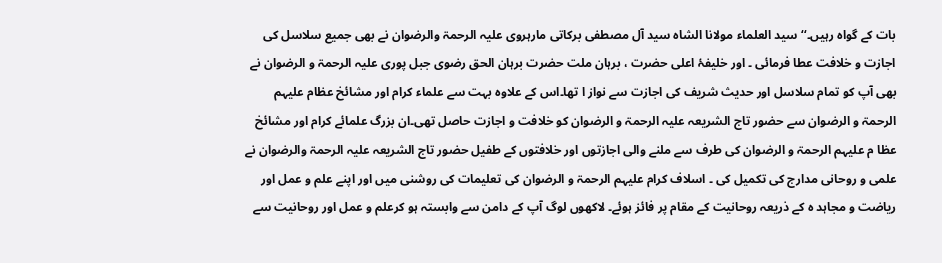بات کے گواہ رہیں۔‘‘ سید العلماء مولانا الشاہ سید آل مصطفی برکاتی مارہروی علیہ الرحمۃ والرضوان نے بھی جمیع سلاسل کی اجازت و خلافت عطا فرمائی ۔ اور خلیفۂ اعلی حضرت ، برہان ملت حضرت برہان الحق رضوی جبل پوری علیہ الرحمۃ و الرضوان نے بھی آپ کو تمام سلاسل اور حدیث شریف کی اجازت سے نواز ا تھا۔اس کے علاوہ بہت سے علماء کرام اور مشائخ عظام علیہم الرحمۃ و الرضوان سے حضور تاج الشریعہ علیہ الرحمۃ و الرضوان کو خلافت و اجازت حاصل تھی۔ان بزرگ علمائے کرام اور مشائخ عظا م علیہم الرحمۃ و الرضوان کی طرف سے ملنے والی اجازتوں اور خلافتوں کے طفیل حضور تاج الشریعہ علیہ الرحمۃ والرضوان نے علمی و روحانی مدارج کی تکمیل کی ۔ اسلاف کرام علیہم الرحمۃ و الرضوان کی تعلیمات کی روشنی میں اور اپنے علم و عمل اور ریاضت و مجاہد ہ کے ذریعہ روحانیت کے مقام پر فائز ہوئے۔ لاکھوں لوگ آپ کے دامن سے وابستہ ہو کرعلم و عمل اور روحانیت سے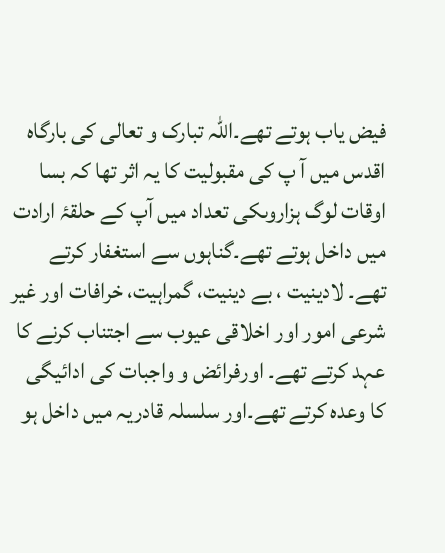فیض یاب ہوتے تھے۔اللہ تبارک و تعالی کی بارگاہ اقدس میں آ پ کی مقبولیت کا یہ اثر تھا کہ بسا اوقات لوگ ہزاروںکی تعداد میں آپ کے حلقۂ ارادت میں داخل ہوتے تھے۔گناہوں سے استغفار کرتے تھے۔ لادینیت ، بے دینیت، گمراہیت، خرافات اور غیر شرعی امور اور اخلاقی عیوب سے اجتناب کرنے کا عہد کرتے تھے۔ اورفرائض و واجبات کی ادائیگی کا وعدہ کرتے تھے۔اور سلسلہ قادریہ میں داخل ہو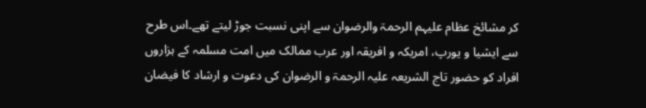کر مشائخ عظام علیہم الرحمۃ والرضوان سے اپنی نسبت جوڑ لیتے تھے۔اس طرح سے ایشیا و یورپ، امریکہ و افریقہ اور عرب ممالک میں امت مسلمہ کے ہزاروں افراد کو حضور تاج الشریعہ علیہ الرحمۃ و الرضوان کی دعوت و ارشاد کا فیضان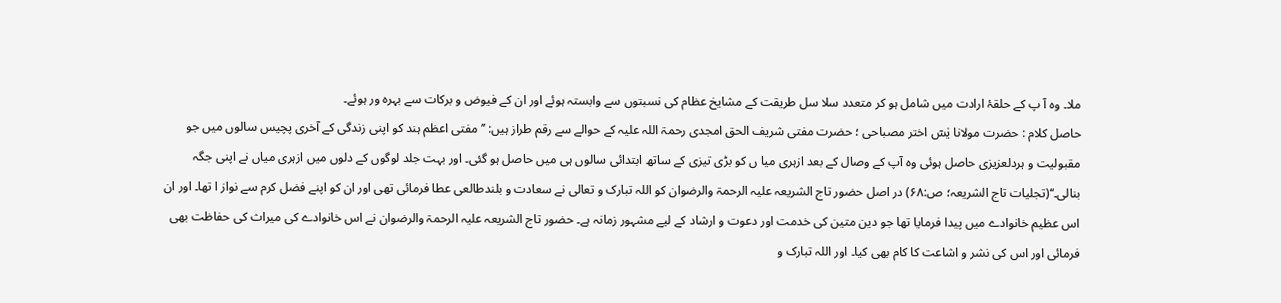ملا۔ وہ آ پ کے حلقۂ ارادت میں شامل ہو کر متعدد سلا سل طریقت کے مشایخ عظام کی نسبتوں سے وابستہ ہوئے اور ان کے فیوض و برکات سے بہرہ ور ہوئے۔
حاصل کلام : حضرت مولانا یٰسٓ اختر مصباحی ؛ حضرت مفتی شریف الحق امجدی رحمۃ اللہ علیہ کے حوالے سے رقم طراز ہیں: ’’مفتی اعظم ہند کو اپنی زندگی کے آخری پچیس سالوں میں جو مقبولیت و ہردلعزیزی حاصل ہوئی وہ آپ کے وصال کے بعد ازہری میا ں کو بڑی تیزی کے ساتھ ابتدائی سالوں ہی میں حاصل ہو گئی۔ اور بہت جلد لوگوں کے دلوں میں ازہری میاں نے اپنی جگہ بنالی۔‘‘(تجلیات تاج الشریعہ؛ ص:۶۸) در اصل حضور تاج الشریعہ علیہ الرحمۃ والرضوان کو اللہ تبارک و تعالی نے سعادت و بلندطالعی عطا فرمائی تھی اور ان کو اپنے فضل کرم سے نواز ا تھا۔ اور ان اس عظیم خانوادے میں پیدا فرمایا تھا جو دین متین کی خدمت اور دعوت و ارشاد کے لیے مشہور زمانہ ہے۔ حضور تاج الشریعہ علیہ الرحمۃ والرضوان نے اس خانوادے کی میراث کی حفاظت بھی فرمائی اور اس کی نشر و اشاعت کا کام بھی کیا۔ اور اللہ تبارک و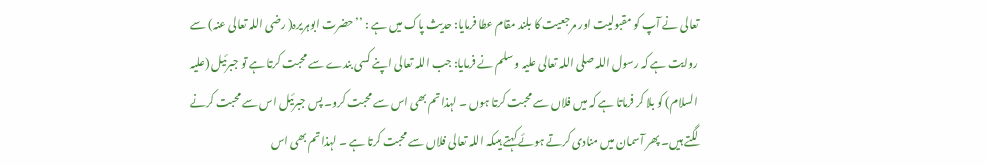تعالی نے آپ کو مقبولیت اور مرجعیت کا بلند مقام عطا فرمایا: حدیث پاک میں ہے : ’’حضرت ابوہریرہ( رضی اللہ تعالی عنہ) سے روایت ہے کہ رسول اللہ صلی اللہ تعالی علیہ و سلم نے فرمایا: جب اللہ تعالی اپنے کسی بندے سے محبت کرتا ہے تو جبرئیل (علیہ السلام) کو بلا کر فرماتا ہے کہ میں فلاں سے محبت کرتا ہوں ۔ لہذا تم بھی اس سے محبت کرو۔ پس جبرئیل اس سے محبت کرنے لگتے ہیں۔ پھر آسمان میں منادی کرتے ہوئے کہتے ہیںکہ اللہ تعالی فلاں سے محبت کرتا ہے ۔ لہذا تم بھی اس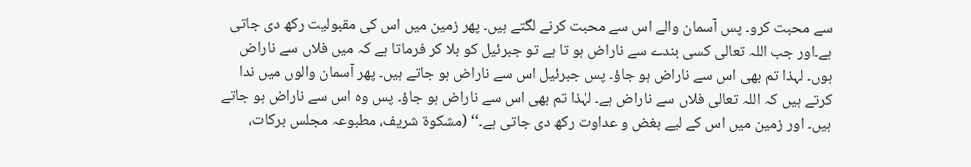سے محبت کرو۔ پس آسمان والے اس سے محبت کرنے لگتے ہیں۔ پھر زمین میں اس کی مقبولیت رکھ دی جاتی ہے۔اور جب اللہ تعالی کسی بندے سے ناراض ہو تا ہے تو جبرئیل کو بلا کر فرماتا ہے کہ میں فلاں سے ناراض ہوں۔ لہذا تم بھی اس سے ناراض ہو جاؤ۔ پس جبرئیل اس سے ناراض ہو جاتے ہیں۔ پھر آسمان والوں میں ندا کرتے ہیں کہ اللہ تعالی فلاں سے ناراض ہے۔ لہٰذا تم بھی اس سے ناراض ہو جاؤ۔ پس وہ اس سے ناراض ہو جاتے ہیں۔ اور زمین میں اس کے لیے بغض و عداوت رکھ دی جاتی ہے۔‘‘ (مشکوۃ شریف، مطبوعہ مجلس برکات،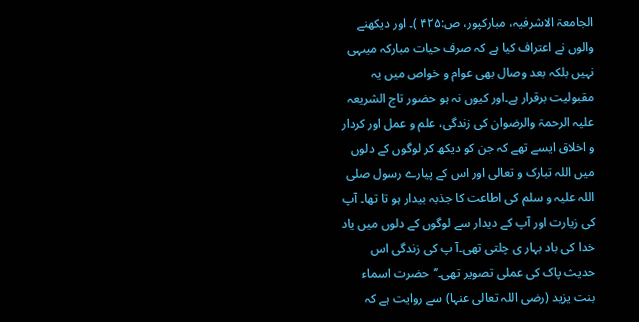الجامعۃ الاشرفیہ، مبارکپور، ص:۴۲۵ )۔ اور دیکھنے والوں نے اعتراف کیا ہے کہ صرف حیات مبارکہ میںہی نہیں بلکہ بعد وصال بھی عوام و خواص میں یہ مقبولیت برقرار ہے۔اور کیوں نہ ہو حضور تاج الشریعہ علیہ الرحمۃ والرضوان کی زندگی، علم و عمل اور کردار و اخلاق ایسے تھے کہ جن کو دیکھ کر لوگوں کے دلوں میں اللہ تبارک و تعالی اور اس کے پیارے رسول صلی اللہ علیہ و سلم کی اطاعت کا جذبہ بیدار ہو تا تھا۔ آپ کی زیارت اور آپ کے دیدار سے لوگوں کے دلوں میں یاد خدا کی باد بہار ی چلتی تھی۔آ پ کی زندگی اس حدیث پاک کی عملی تصویر تھی۔’’حضرت اسماء بنت یزید (رضی اللہ تعالی عنہا) سے روایت ہے کہ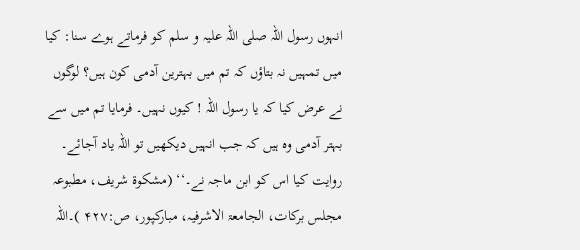انہوں رسول اللہ صلی اللہ علیہ و سلم کو فرماتے ہوے سنا: کیا میں تمہیں نہ بتاؤں کہ تم میں بہترین آدمی کون ہیں؟ لوگوں نے عرض کیا کہ یا رسول اللہ ! کیوں نہیں۔ فرمایا تم میں سے بہتر آدمی وہ ہیں کہ جب انہیں دیکھیں تو اللہ یاد آجائے۔ روایت کیا اس کو ابن ماجہ نے۔‘‘ (مشکوۃ شریف، مطبوعہ مجلس برکات، الجامعۃ الاشرفیہ، مبارکپور، ص:۴۲۷ )۔اللہ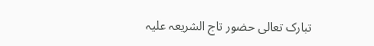تبارک تعالی حضور تاج الشریعہ علیہ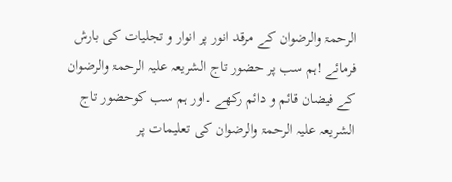الرحمۃ والرضوان کے مرقد انور پر انوار و تجلیات کی بارش فرمائے !ہم سب پر حضور تاج الشریعہ علیہ الرحمۃ والرضوان کے فیضان قائم و دائم رکھے ۔اور ہم سب کوحضور تاج الشریعہ علیہ الرحمۃ والرضوان کی تعلیمات پر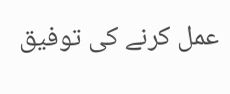عمل کرنے کی توفیق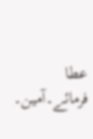عطا فرمائے۔آمین۔